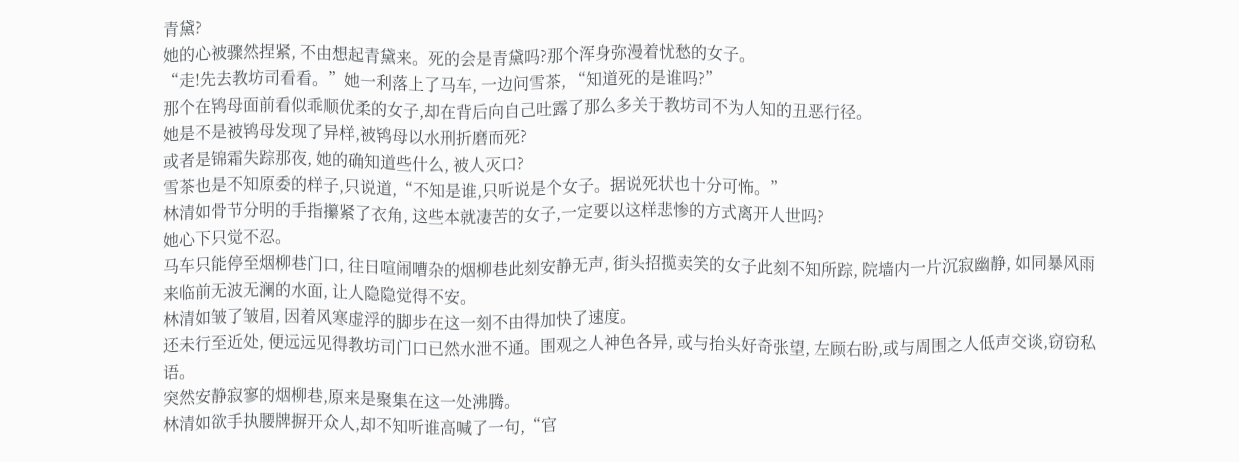青黛?
她的心被骤然捏紧, 不由想起青黛来。死的会是青黛吗?那个浑身弥漫着忧愁的女子。
“走!先去教坊司看看。”她一利落上了马车, 一边问雪茶, “知道死的是谁吗?”
那个在鸨母面前看似乖顺优柔的女子,却在背后向自己吐露了那么多关于教坊司不为人知的丑恶行径。
她是不是被鸨母发现了异样,被鸨母以水刑折磨而死?
或者是锦霜失踪那夜, 她的确知道些什么, 被人灭口?
雪茶也是不知原委的样子,只说道,“不知是谁,只听说是个女子。据说死状也十分可怖。”
林清如骨节分明的手指攥紧了衣角, 这些本就凄苦的女子,一定要以这样悲惨的方式离开人世吗?
她心下只觉不忍。
马车只能停至烟柳巷门口, 往日喧闹嘈杂的烟柳巷此刻安静无声, 街头招揽卖笑的女子此刻不知所踪, 院墙内一片沉寂幽静, 如同暴风雨来临前无波无澜的水面, 让人隐隐觉得不安。
林清如皱了皱眉, 因着风寒虚浮的脚步在这一刻不由得加快了速度。
还未行至近处, 便远远见得教坊司门口已然水泄不通。围观之人神色各异, 或与抬头好奇张望, 左顾右盼,或与周围之人低声交谈,窃窃私语。
突然安静寂寥的烟柳巷,原来是聚集在这一处沸腾。
林清如欲手执腰牌摒开众人,却不知听谁高喊了一句,“官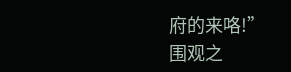府的来咯!”
围观之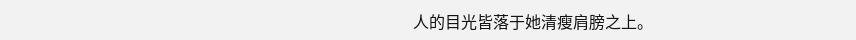人的目光皆落于她清瘦肩膀之上。